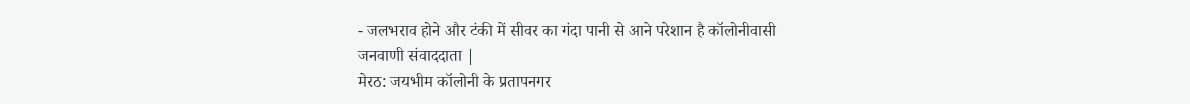- जलभराव होने और टंकी में सीवर का गंदा पानी से आने परेशान है कॉलोनीवासी
जनवाणी संवाददाता |
मेरठ: जयभीम कॉलोनी के प्रतापनगर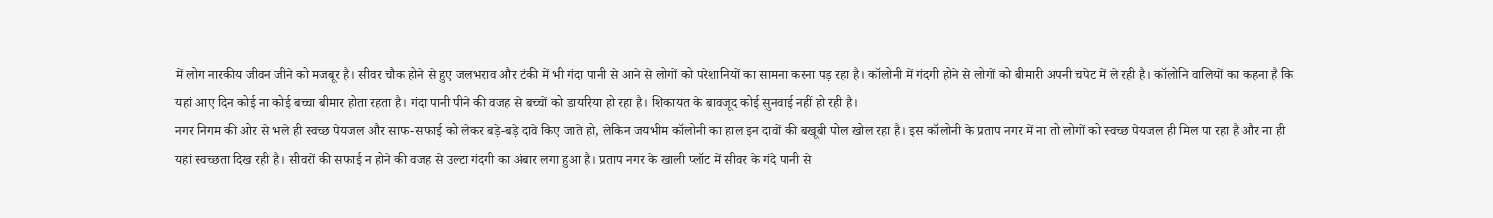में लोग नारकीय जीवन जीने को मजबूर है। सीवर चौक होने से हुए जलभराव और टंकी में भी गंदा पानी से आने से लोगों को परेशानियों का सामना करना पड़ रहा है। कॉलोनी में गंदगी होने से लोगों को बीमारी अपनी चपेट में ले रही है। कॉलोनि वालियों का कहना है कि यहां आए दिन कोई ना कोई बच्चा बीमार होता रहता है। गंदा पानी पीने की वजह से बच्चों को डायरिया हो रहा है। शिकायत के बावजूद कोई सुनवाई नहीं हो रही है।
नगर निगम की ओर से भले ही स्वच्छ पेयजल और साफ-सफाई को लेकर बड़े-बड़े दावे किए जाते हो, लेकिन जयभीम कॉलोनी का हाल इन दावों की बखूबी पोल खोल रहा है। इस कॉलोनी के प्रताप नगर में ना तो लोगों को स्वच्छ पेयजल ही मिल पा रहा है और ना ही यहां स्वच्छता दिख रही है। सीवरों की सफाई न होने की वजह से उल्टा गंदगी का अंबार लगा हुआ है। प्रताप नगर के खाली प्लॉट में सीवर के गंदे पानी से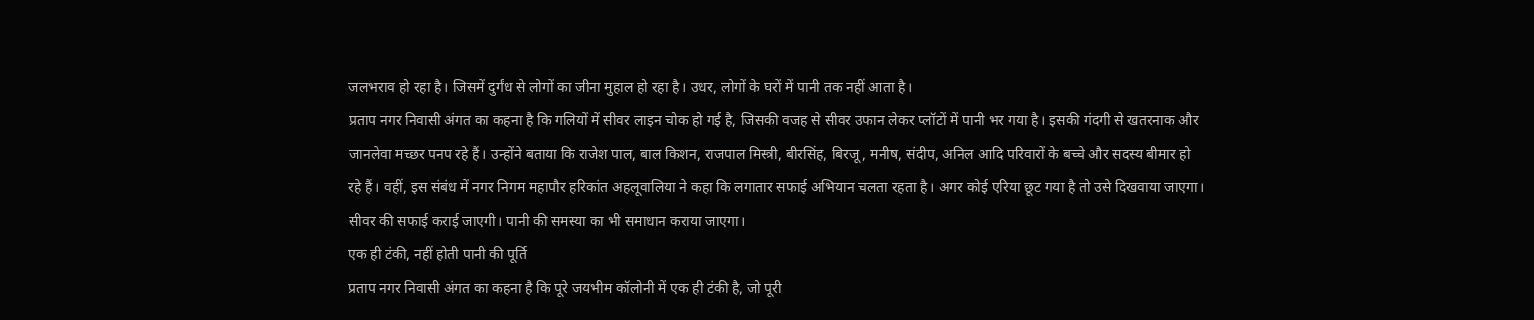जलभराव हो रहा है। जिसमें दुर्गंध से लोगों का जीना मुहाल हो रहा है। उधर, लोगों के घरों में पानी तक नहीं आता है।
प्रताप नगर निवासी अंगत का कहना है कि गलियों में सीवर लाइन चोक हो गई है, जिसकी वजह से सीवर उफान लेकर प्लॉटों में पानी भर गया है। इसकी गंदगी से खतरनाक और जानलेवा मच्छर पनप रहे हैं। उन्होंने बताया कि राजेश पाल, बाल किशन, राजपाल मिस्त्री, बीरसिंह, बिरजू, मनीष, संदीप, अनिल आदि परिवारों के बच्चे और सदस्य बीमार हो रहे हैं। वहीं, इस संबंध में नगर निगम महापौर हरिकांत अहलूवालिया ने कहा कि लगातार सफाई अभियान चलता रहता है। अगर कोई एरिया छूट गया है तो उसे दिखवाया जाएगा। सीवर की सफाई कराई जाएगी। पानी की समस्या का भी समाधान कराया जाएगा।
एक ही टंकी, नहीं होती पानी की पूर्ति
प्रताप नगर निवासी अंगत का कहना है कि पूरे जयभीम कॉलोनी में एक ही टंकी है, जो पूरी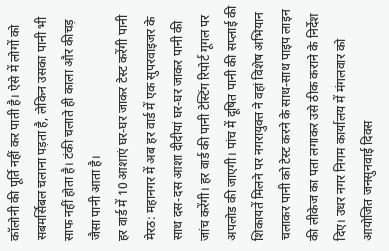कॉलोनी की पूर्ति नहीं कर पाती है। ऐसे में लोगों को सबमर्सिबल चलाना पड़ता है, लेकिन उसका पानी भी साफ नहीं होता है। टंकी चलाते ही काला और कीचड़ जैसा पानी आता है।
हर वार्ड में 10 आशाएं घर-घर जाकर टेस्ट करेंगी पानी
मेरठ: महानगर में अब हर वार्ड में एक सुपरवाइजर के साथ दस-दस आशा दीदीयां घर-घर जाकर पानी की जांच करेंगी। हर वार्ड की पानी टेस्टिंग रिपोर्ट गूगल पर अपलोड की जाएगी। पांच में दूषित पानी की सप्लाई की शिकायतें मिलने पर नगरायुक्त ने वहां विशेष अभियान चलाकर पानी को टेस्ट करने के साथ-साथ पाइप लाइन की लीकेज का पता लगाकर उसे ठीक कराने के निर्देश दिए। उधर नगर निगम कार्यालय में मंगलवार को आयोजित जनसुनवाई दिवस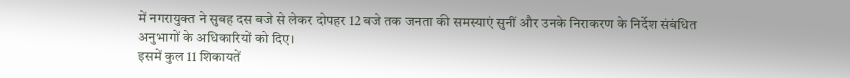में नगरायुक्त ने सुबह दस बजे से लेकर दोपहर 12 बजे तक जनता की समस्याएं सुनीं और उनके निराकरण के निर्देश संबंधित अनुभागों के अधिकारियों को दिए।
इसमें कुल 11 शिकायतें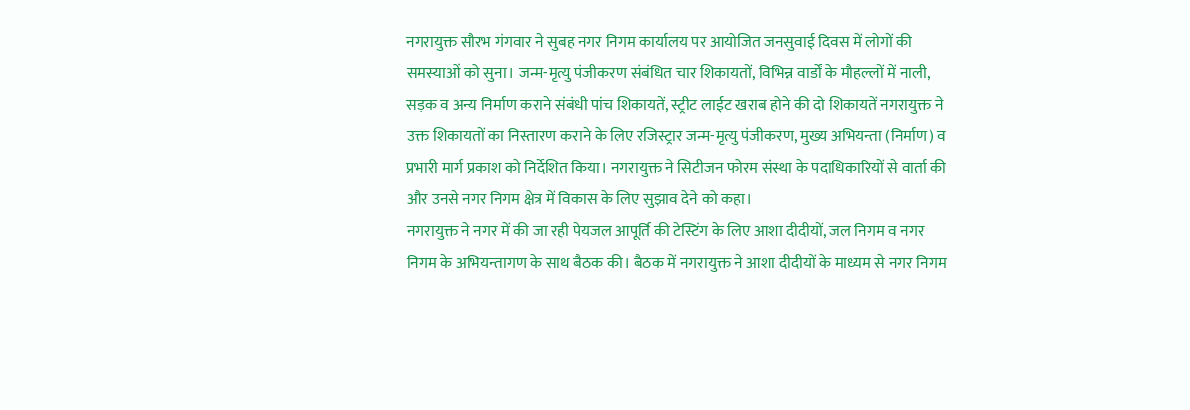नगरायुक्त सौरभ गंगवार ने सुबह नगर निगम कार्यालय पर आयोजित जनसुवाई दिवस में लोगों की समस्याओं को सुना। जन्म-मृत्यु पंजीकरण संबंधित चार शिकायतों, विभिन्न वार्डों के मौहल्लों में नाली, सड़क व अन्य निर्माण कराने संबंधी पांच शिकायतें, स्ट्रीट लाईट खराब होने की दो शिकायतें नगरायुक्त ने उक्त शिकायतों का निस्तारण कराने के लिए रजिस्ट्रार जन्म-मृत्यु पंजीकरण, मुख्य अभियन्ता (निर्माण) व प्रभारी मार्ग प्रकाश को निर्देशित किया। नगरायुक्त ने सिटीजन फोरम संस्था के पदाधिकारियों से वार्ता की और उनसे नगर निगम क्षेत्र में विकास के लिए सुझाव देने को कहा।
नगरायुक्त ने नगर में की जा रही पेयजल आपूर्ति की टेस्टिंग के लिए आशा दीदीयों, जल निगम व नगर निगम के अभियन्तागण के साथ बैठक की। बैठक में नगरायुक्त ने आशा दीदीयों के माध्यम से नगर निगम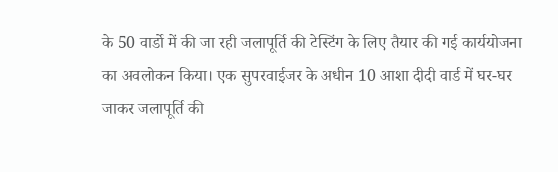के 50 वार्डो में की जा रही जलापूर्ति की टेस्टिंग के लिए तैयार की गई कार्ययोजना का अवलोकन किया। एक सुपरवाईजर के अधीन 10 आशा दीदी वार्ड में घर-घर जाकर जलापूर्ति की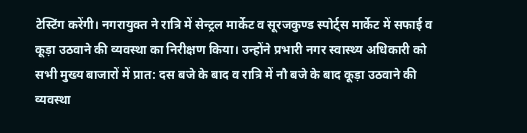टेस्टिंग करेंगी। नगरायुक्त ने रात्रि में सेन्ट्रल मार्केट व सूरजकुण्ड स्पोर्ट्स मार्केट में सफाई व कूड़ा उठवाने की व्यवस्था का निरीक्षण किया। उन्होंने प्रभारी नगर स्वास्थ्य अधिकारी को सभी मुख्य बाजारों में प्रात: दस बजे के बाद व रात्रि में नौ बजे के बाद कूड़ा उठवाने की व्यवस्था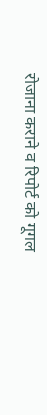रोजाना कराने व रिपोर्ट को गूगल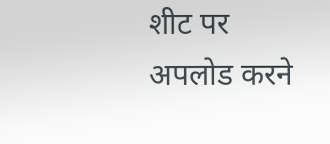शीट पर अपलोड करने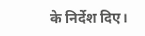के निर्देश दिए।